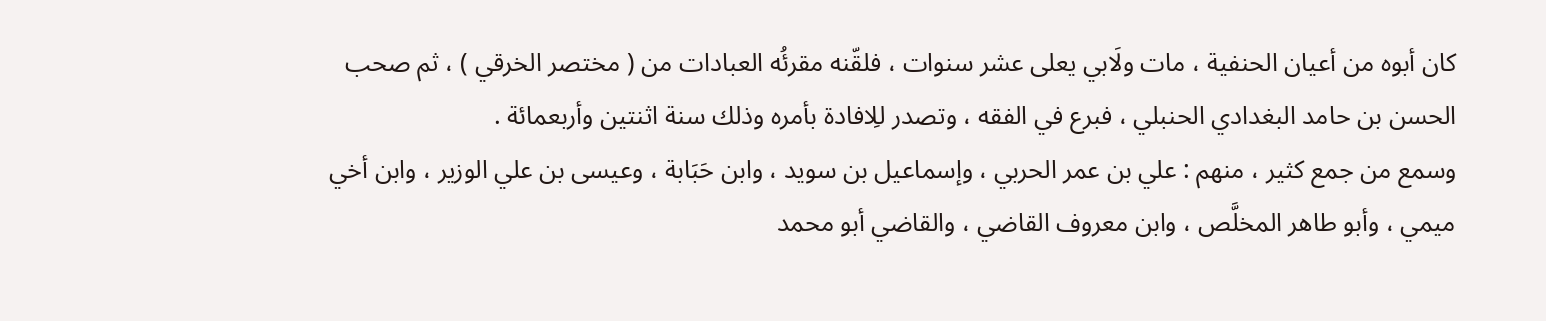كان أبوه من أعيان الحنفية ، مات ولَابي يعلى عشر سنوات ، فلقّنه مقرئُه العبادات من ( مختصر الخرقي ) ، ثم صحب الحسن بن حامد البغدادي الحنبلي ، فبرع في الفقه ، وتصدر للِافادة بأمره وذلك سنة اثنتين وأربعمائة .
وسمع من جمع كثير ، منهم : علي بن عمر الحربي ، وإسماعيل بن سويد ، وابن حَبَابة ، وعيسى بن علي الوزير ، وابن أخي ميمي ، وأبو طاهر المخلَّص ، وابن معروف القاضي ، والقاضي أبو محمد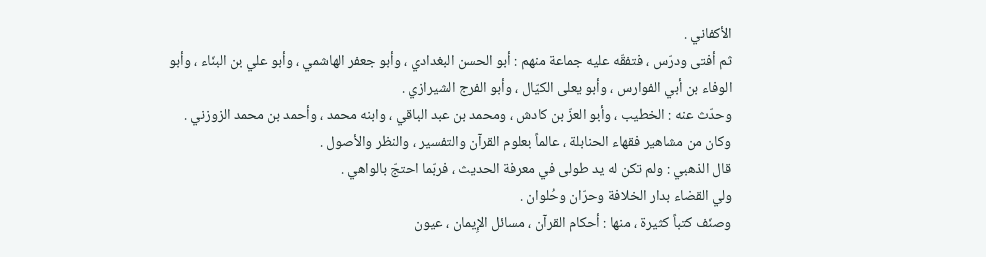الأكفاني .
ثم أفتى ودرّس ، فتفقّه عليه جماعة منهم : أبو الحسن البغدادي ، وأبو جعفر الهاشمي ، وأبو علي بن البنّاء ، وأبو الوفاء بن أبي الفوارس ، وأبو يعلى الكيّال ، وأبو الفرج الشيرازي .
وحدّث عنه : الخطيب ، وأبو العزّ بن كادش ، ومحمد بن عبد الباقي ، وابنه محمد ، وأحمد بن محمد الزوزني .
وكان من مشاهير فقهاء الحنابلة ، عالماً بعلوم القرآن والتفسير ، والنظر والأصول .
قال الذهبي : ولم تكن له يد طولى في معرفة الحديث ، فربّما احتجّ بالواهي .
ولي القضاء بدار الخلافة وحرّان وحُلوان .
وصنّف كتباً كثيرة ، منها : أحكام القرآن ، مسائل الإِيمان ، عيون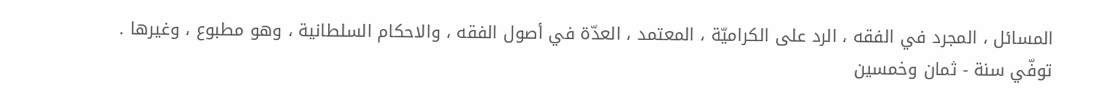المسائل ، المجرد في الفقه ، الرد على الكراميّة ، المعتمد ، العدّة في أصول الفقه ، والاحكام السلطانية ، وهو مطبوع ، وغيرها .
توفّي سنة - ثمان وخمسين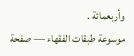وأربعمائة .
موسوعة طبقات الفقهاء — صفحة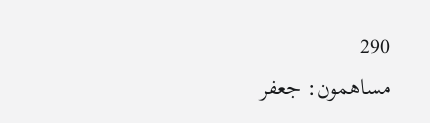290
مساهمون: جعفر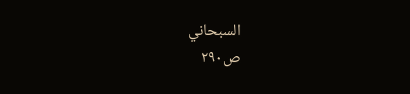السبحاني
ص٢٩٠